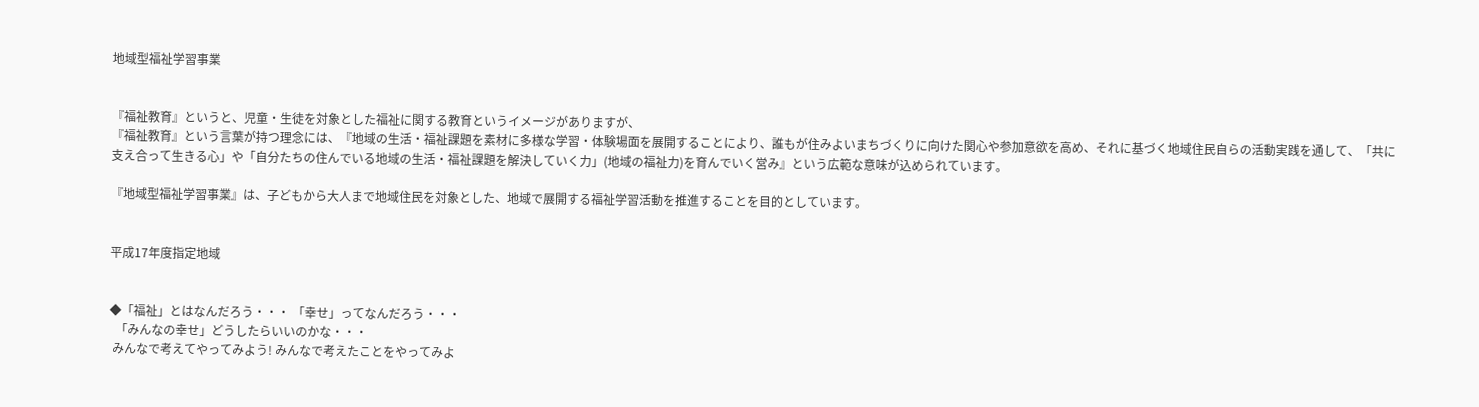地域型福祉学習事業


『福祉教育』というと、児童・生徒を対象とした福祉に関する教育というイメージがありますが、
『福祉教育』という言葉が持つ理念には、『地域の生活・福祉課題を素材に多様な学習・体験場面を展開することにより、誰もが住みよいまちづくりに向けた関心や参加意欲を高め、それに基づく地域住民自らの活動実践を通して、「共に支え合って生きる心」や「自分たちの住んでいる地域の生活・福祉課題を解決していく力」(地域の福祉力)を育んでいく営み』という広範な意味が込められています。

『地域型福祉学習事業』は、子どもから大人まで地域住民を対象とした、地域で展開する福祉学習活動を推進することを目的としています。


平成17年度指定地域


◆「福祉」とはなんだろう・・・ 「幸せ」ってなんだろう・・・
  「みんなの幸せ」どうしたらいいのかな・・・
 みんなで考えてやってみよう! みんなで考えたことをやってみよ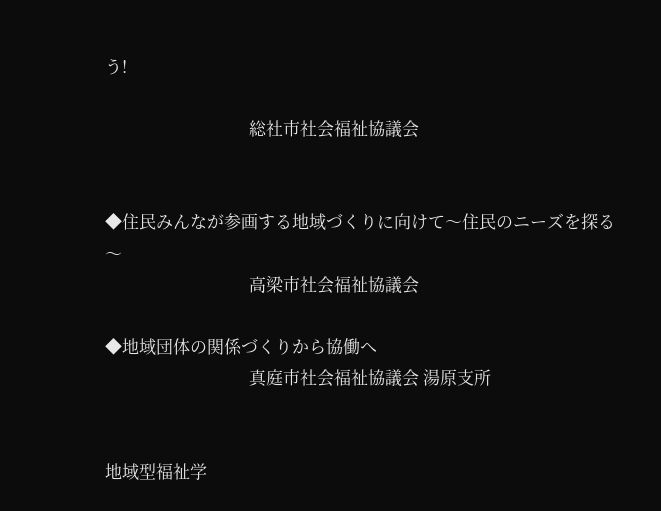う!

                                    総社市社会福祉協議会


◆住民みんなが参画する地域づくりに向けて〜住民のニーズを探る〜
                                    高梁市社会福祉協議会

◆地域団体の関係づくりから協働へ
                                    真庭市社会福祉協議会 湯原支所


地域型福祉学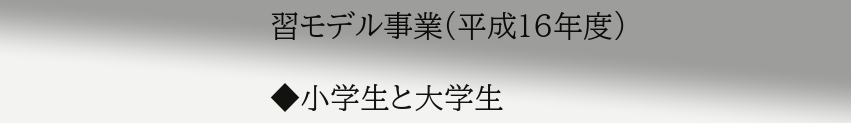習モデル事業(平成16年度)

◆小学生と大学生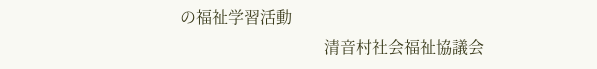の福祉学習活動
                                    清音村社会福祉協議会